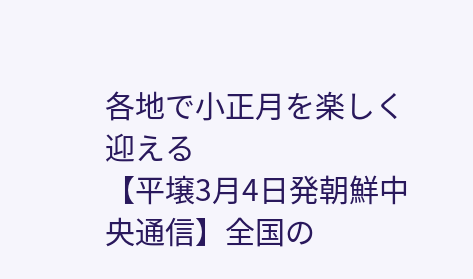各地で小正月を楽しく迎える
【平壌3月4日発朝鮮中央通信】全国の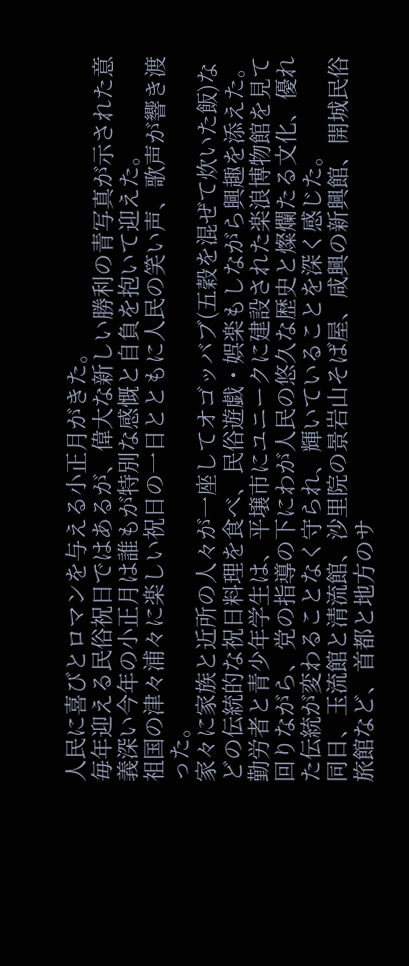人民に喜びとロマンを与える小正月がきた。
毎年迎える民俗祝日ではあるが、偉大な新しい勝利の青写真が示された意義深い今年の小正月は誰もが特別な感慨と自負を抱いて迎えた。
祖国の津々浦々に楽しい祝日の一日とともに人民の笑い声、歌声が響き渡った。
家々に家族と近所の人々が一座してオゴッバブ(五穀を混ぜて炊いた飯)などの伝統的な祝日料理を食べ、民俗遊戯・娯楽もしながら興趣を添えた。
勤労者と青少年学生は、平壌市にユニークに建設された楽浪博物館を見て回りながら、党の指導の下にわが人民の悠久な歴史と燦爛たる文化、優れた伝統が変わることなく守られ、輝いていることを深く感じた。
同日、玉流館と清流館、沙里院の景岩山そば屋、咸興の新興館、開城民俗旅館など、首都と地方のサ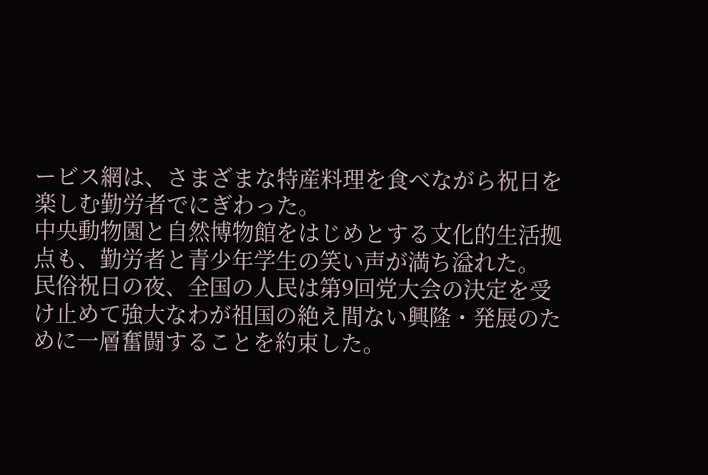ービス網は、さまざまな特産料理を食べながら祝日を楽しむ勤労者でにぎわった。
中央動物園と自然博物館をはじめとする文化的生活拠点も、勤労者と青少年学生の笑い声が満ち溢れた。
民俗祝日の夜、全国の人民は第9回党大会の決定を受け止めて強大なわが祖国の絶え間ない興隆・発展のために一層奮闘することを約束した。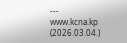---
www.kcna.kp (2026.03.04.)